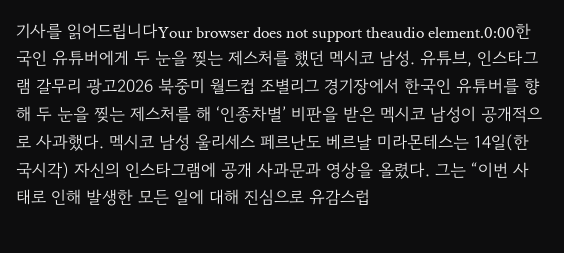기사를 읽어드립니다Your browser does not support theaudio element.0:00한국인 유튜버에게 두 눈을 찢는 제스처를 했던 멕시코 남성. 유튜브, 인스타그램 갈무리 광고2026 북중미 월드컵 조별리그 경기장에서 한국인 유튜버를 향해 두 눈을 찢는 제스처를 해 ‘인종차별’ 비판을 받은 멕시코 남성이 공개적으로 사과했다. 멕시코 남성 울리세스 페르난도 베르날 미라몬테스는 14일(한국시각) 자신의 인스타그램에 공개 사과문과 영상을 올렸다. 그는 “이번 사태로 인해 발생한 모든 일에 대해 진심으로 유감스럽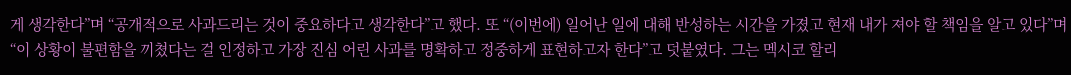게 생각한다”며 “공개적으로 사과드리는 것이 중요하다고 생각한다”고 했다. 또 “(이번에) 일어난 일에 대해 반성하는 시간을 가졌고 현재 내가 져야 할 책임을 알고 있다”며 “이 상황이 불편함을 끼쳤다는 걸 인정하고 가장 진심 어린 사과를 명확하고 정중하게 표현하고자 한다”고 덧붙였다. 그는 멕시코 할리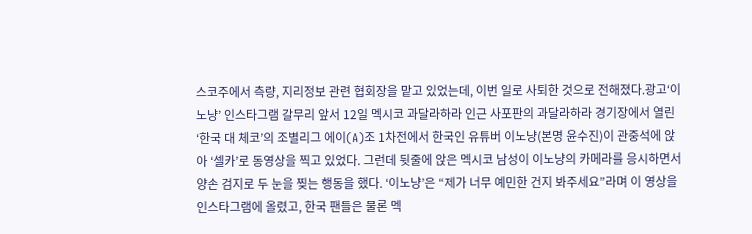스코주에서 측량, 지리정보 관련 협회장을 맡고 있었는데, 이번 일로 사퇴한 것으로 전해졌다.광고‘이노냥’ 인스타그램 갈무리 앞서 12일 멕시코 과달라하라 인근 사포판의 과달라하라 경기장에서 열린 ‘한국 대 체코’의 조별리그 에이(A)조 1차전에서 한국인 유튜버 이노냥(본명 윤수진)이 관중석에 앉아 ‘셀카’로 동영상을 찍고 있었다. 그런데 뒷줄에 앉은 멕시코 남성이 이노냥의 카메라를 응시하면서 양손 검지로 두 눈을 찢는 행동을 했다. ‘이노냥’은 “제가 너무 예민한 건지 봐주세요”라며 이 영상을 인스타그램에 올렸고, 한국 팬들은 물론 멕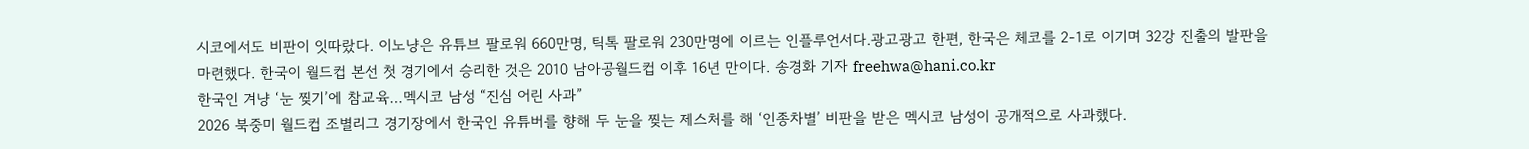시코에서도 비판이 잇따랐다. 이노냥은 유튜브 팔로워 660만명, 틱톡 팔로워 230만명에 이르는 인플루언서다.광고광고 한편, 한국은 체코를 2-1로 이기며 32강 진출의 발판을 마련했다. 한국이 월드컵 본선 첫 경기에서 승리한 것은 2010 남아공월드컵 이후 16년 만이다. 송경화 기자 freehwa@hani.co.kr
한국인 겨냥 ‘눈 찢기’에 참교육…멕시코 남성 “진심 어린 사과”
2026 북중미 월드컵 조별리그 경기장에서 한국인 유튜버를 향해 두 눈을 찢는 제스처를 해 ‘인종차별’ 비판을 받은 멕시코 남성이 공개적으로 사과했다.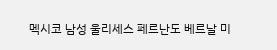멕시코 남성 울리세스 페르난도 베르날 미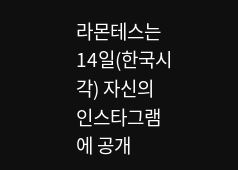라몬테스는 14일(한국시각) 자신의 인스타그램에 공개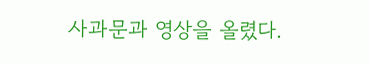사과문과 영상을 올렸다.